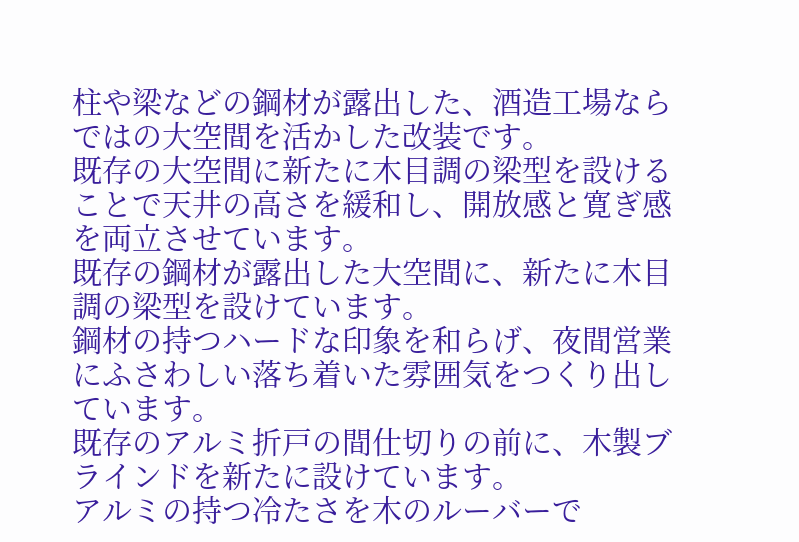柱や梁などの鋼材が露出した、酒造工場ならではの大空間を活かした改装です。
既存の大空間に新たに木目調の梁型を設けることで天井の高さを緩和し、開放感と寛ぎ感を両立させています。
既存の鋼材が露出した大空間に、新たに木目調の梁型を設けています。
鋼材の持つハードな印象を和らげ、夜間営業にふさわしい落ち着いた雰囲気をつくり出しています。
既存のアルミ折戸の間仕切りの前に、木製ブラインドを新たに設けています。
アルミの持つ冷たさを木のルーバーで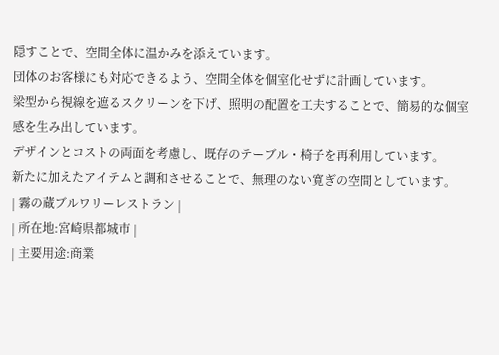隠すことで、空間全体に温かみを添えています。
団体のお客様にも対応できるよう、空間全体を個室化せずに計画しています。
梁型から視線を遮るスクリーンを下げ、照明の配置を工夫することで、簡易的な個室感を生み出しています。
デザインとコストの両面を考慮し、既存のテーブル・椅子を再利用しています。
新たに加えたアイテムと調和させることで、無理のない寛ぎの空間としています。
| 霧の蔵ブルワリーレストラン |
| 所在地:宮崎県都城市 |
| 主要用途:商業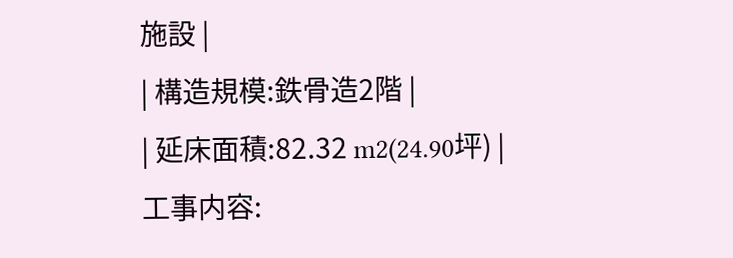施設 |
| 構造規模:鉄骨造2階 |
| 延床面積:82.32 m2(24.90坪) | 工事内容: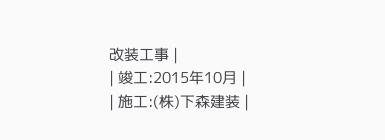改装工事 |
| 竣工:2015年10月 |
| 施工:(株)下森建装 |